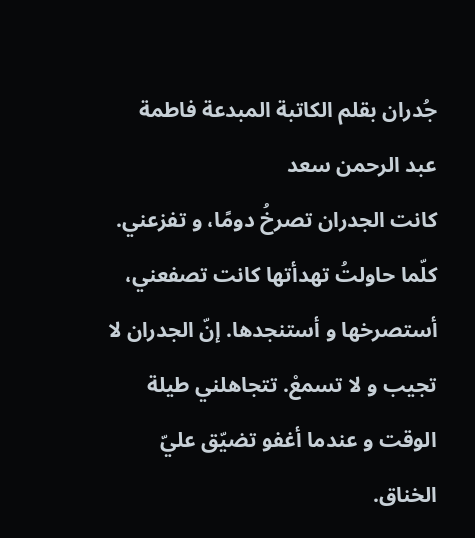جُدران بقلم الكاتبة المبدعة فاطمة عبد الرحمن سعد
كانت الجدران تصرخُ دومًا، و تفزعني. كلّما حاولتُ تهدأتها كانت تصفعني، أستصرخها و أستنجدها. إنّ الجدران لا تجيب و لا تسمعْ. تتجاهلني طيلة الوقت و عندما أغفو تضيّق عليّ الخناق.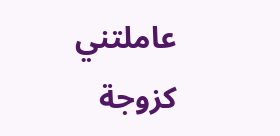عاملتني كزوجة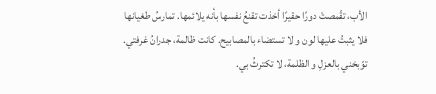الأب، تقّمصتْ دورًا حقيرًا أخذت تقنعُ نفسها بأنه يلائمها. تمارسُ طغيانها فلا يثبتُ عليها لون و لا تستضاء بالمصابيح. كانت ظالمة، جدرانُ غرفتي. توّبخني بالعزلِ و الظلمة، لا تكترثُ بي.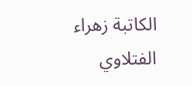الكاتبة زهراء الفتلاوي